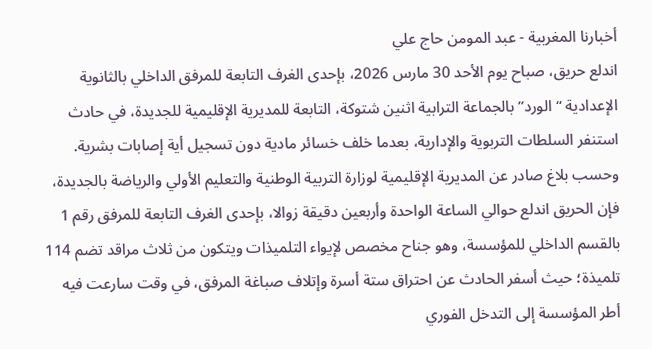أخبارنا المغربية - عبد المومن حاج علي
اندلع حريق، صباح يوم الأحد 30 مارس 2026، بإحدى الغرف التابعة للمرفق الداخلي بالثانوية الإعدادية “الورد” بالجماعة الترابية اثنين شتوكة، التابعة للمديرية الإقليمية للجديدة، في حادث استنفر السلطات التربوية والإدارية، بعدما خلف خسائر مادية دون تسجيل أية إصابات بشرية.
وحسب بلاغ صادر عن المديرية الإقليمية لوزارة التربية الوطنية والتعليم الأولي والرياضة بالجديدة، فإن الحريق اندلع حوالي الساعة الواحدة وأربعين دقيقة زوالا، بإحدى الغرف التابعة للمرفق رقم 1 بالقسم الداخلي للمؤسسة، وهو جناح مخصص لإيواء التلميذات ويتكون من ثلاث مراقد تضم 114 تلميذة؛ حيث أسفر الحادث عن احتراق ستة أسرة وإتلاف صباغة المرفق، في وقت سارعت فيه أطر المؤسسة إلى التدخل الفوري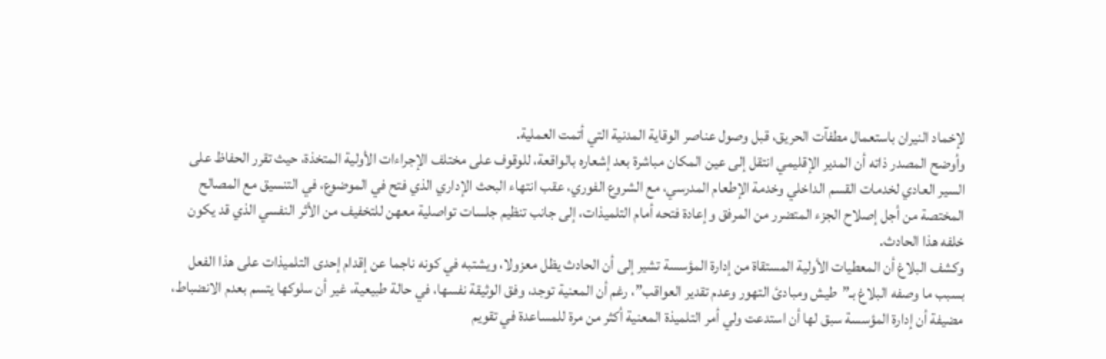لإخماد النيران باستعمال مطفآت الحريق، قبل وصول عناصر الوقاية المدنية التي أتمت العملية.
وأوضح المصدر ذاته أن المدير الإقليمي انتقل إلى عين المكان مباشرة بعد إشعاره بالواقعة، للوقوف على مختلف الإجراءات الأولية المتخذة، حيث تقرر الحفاظ على السير العادي لخدمات القسم الداخلي وخدمة الإطعام المدرسي، مع الشروع الفوري، عقب انتهاء البحث الإداري الذي فتح في الموضوع، في التنسيق مع المصالح المختصة من أجل إصلاح الجزء المتضرر من المرفق وإعادة فتحه أمام التلميذات، إلى جانب تنظيم جلسات تواصلية معهن للتخفيف من الأثر النفسي الذي قد يكون خلفه هذا الحادث.
وكشف البلاغ أن المعطيات الأولية المستقاة من إدارة المؤسسة تشير إلى أن الحادث يظل معزولا، ويشتبه في كونه ناجما عن إقدام إحدى التلميذات على هذا الفعل بسبب ما وصفه البلاغ بـ”طيش ومبادئ التهور وعدم تقدير العواقب”، رغم أن المعنية توجد، وفق الوثيقة نفسها، في حالة طبيعية، غير أن سلوكها يتسم بعدم الانضباط، مضيفة أن إدارة المؤسسة سبق لها أن استدعت ولي أمر التلميذة المعنية أكثر من مرة للمساعدة في تقويم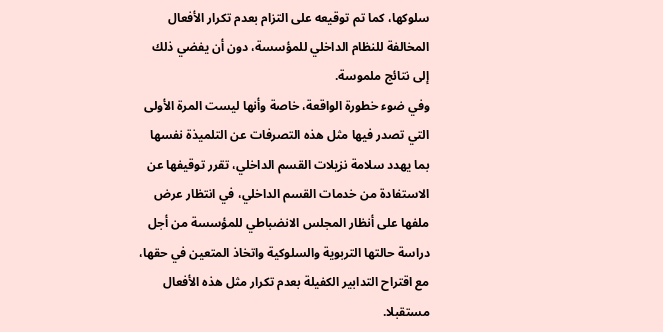سلوكها، كما تم توقيعه على التزام بعدم تكرار الأفعال المخالفة للنظام الداخلي للمؤسسة، دون أن يفضي ذلك إلى نتائج ملموسة.
وفي ضوء خطورة الواقعة، خاصة وأنها ليست المرة الأولى التي تصدر فيها مثل هذه التصرفات عن التلميذة نفسها بما يهدد سلامة نزيلات القسم الداخلي، تقرر توقيفها عن الاستفادة من خدمات القسم الداخلي، في انتظار عرض ملفها على أنظار المجلس الانضباطي للمؤسسة من أجل دراسة حالتها التربوية والسلوكية واتخاذ المتعين في حقها، مع اقتراح التدابير الكفيلة بعدم تكرار مثل هذه الأفعال مستقبلا.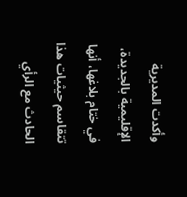وأكدت المديرية الإقليمية بالجديدة، في ختام بلاغها، أنها تتقاسم حيثيات هذا الحادث مع الرأي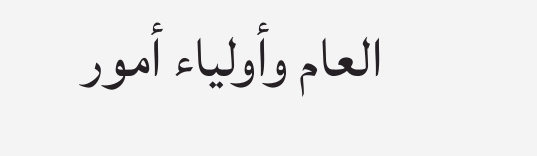العام وأولياء أمور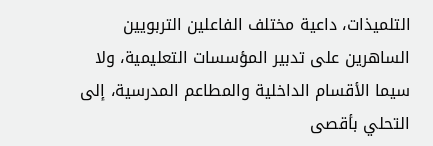التلميذات، داعية مختلف الفاعلين التربويين الساهرين على تدبير المؤسسات التعليمية، ولا سيما الأقسام الداخلية والمطاعم المدرسية، إلى التحلي بأقصى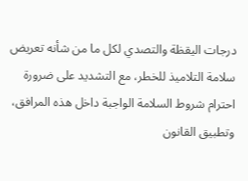درجات اليقظة والتصدي لكل ما من شأنه تعريض سلامة التلاميذ للخطر، مع التشديد على ضرورة احترام شروط السلامة الواجبة داخل هذه المرافق، وتطبيق القانون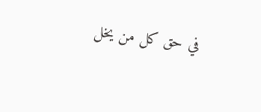في حق كل من يخل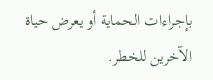بإجراءات الحماية أو يعرض حياة الآخرين للخطر.